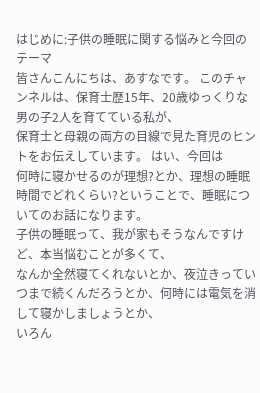はじめに:子供の睡眠に関する悩みと今回のテーマ
皆さんこんにちは、あすなです。 このチャンネルは、保育士歴15年、20歳ゆっくりな男の子2人を育てている私が、
保育士と母親の両方の目線で見た育児のヒントをお伝えしています。 はい、今回は
何時に寝かせるのが理想?とか、理想の睡眠時間でどれくらい?ということで、睡眠についてのお話になります。
子供の睡眠って、我が家もそうなんですけど、本当悩むことが多くて、
なんか全然寝てくれないとか、夜泣きっていつまで続くんだろうとか、何時には電気を消して寝かしましょうとか、
いろん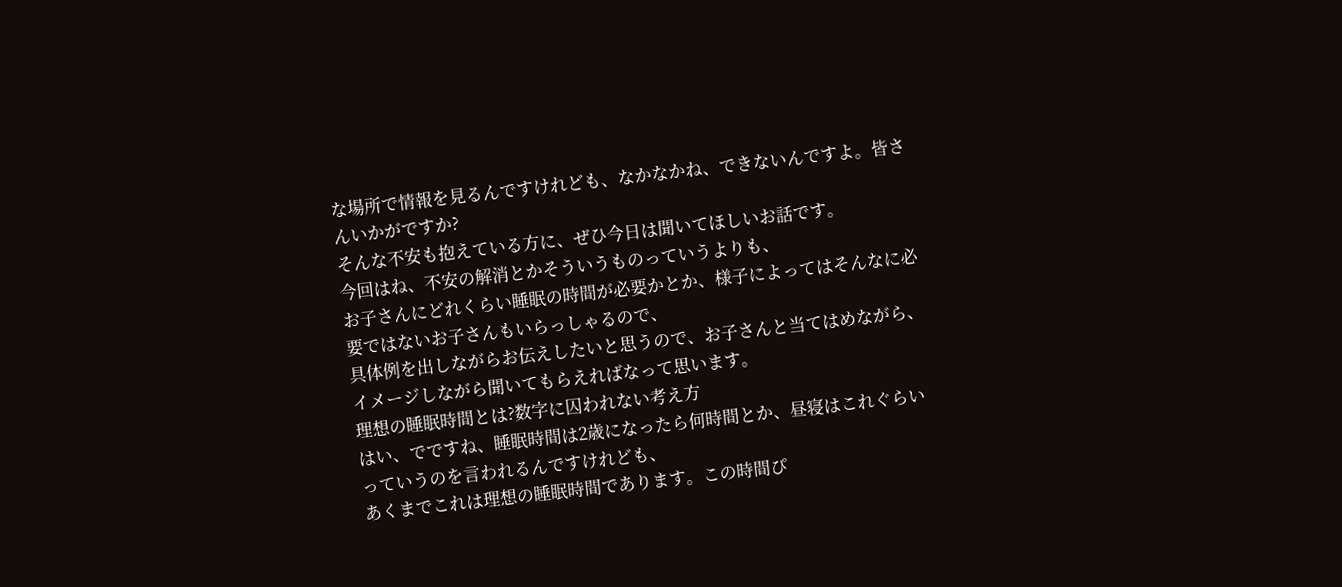な場所で情報を見るんですけれども、なかなかね、できないんですよ。皆さんいかがですか?
そんな不安も抱えている方に、ぜひ今日は聞いてほしいお話です。
今回はね、不安の解消とかそういうものっていうよりも、
お子さんにどれくらい睡眠の時間が必要かとか、様子によってはそんなに必要ではないお子さんもいらっしゃるので、
具体例を出しながらお伝えしたいと思うので、お子さんと当てはめながら、イメージしながら聞いてもらえればなって思います。
理想の睡眠時間とは?数字に囚われない考え方
はい、でですね、睡眠時間は2歳になったら何時間とか、昼寝はこれぐらいっていうのを言われるんですけれども、
あくまでこれは理想の睡眠時間であります。この時間ぴ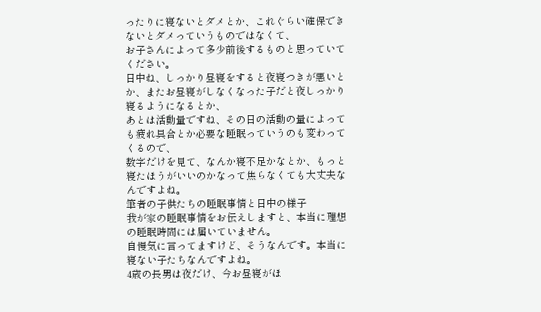ったりに寝ないとダメとか、これぐらい確保できないとダメっていうものではなくて、
お子さんによって多少前後するものと思っていてください。
日中ね、しっかり昼寝をすると夜寝つきが悪いとか、またお昼寝がしなくなった子だと夜しっかり寝るようになるとか、
あとは活動量ですね、その日の活動の量によっても疲れ具合とか必要な睡眠っていうのも変わってくるので、
数字だけを見て、なんか寝不足かなとか、もっと寝たほうがいいのかなって焦らなくても大丈夫なんですよね。
筆者の子供たちの睡眠事情と日中の様子
我が家の睡眠事情をお伝えしますと、本当に理想の睡眠時間には届いていません。
自慢気に言ってますけど、そうなんです。本当に寝ない子たちなんですよね。
4歳の長男は夜だけ、今お昼寝がほ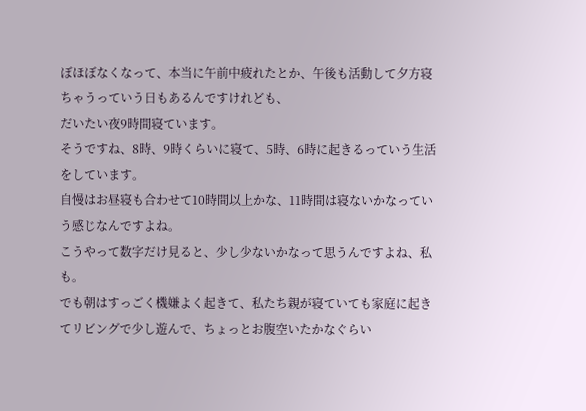ぼほぼなくなって、本当に午前中疲れたとか、午後も活動して夕方寝ちゃうっていう日もあるんですけれども、
だいたい夜9時間寝ています。
そうですね、8時、9時くらいに寝て、5時、6時に起きるっていう生活をしています。
自慢はお昼寝も合わせて10時間以上かな、11時間は寝ないかなっていう感じなんですよね。
こうやって数字だけ見ると、少し少ないかなって思うんですよね、私も。
でも朝はすっごく機嫌よく起きて、私たち親が寝ていても家庭に起きてリビングで少し遊んで、ちょっとお腹空いたかなぐらい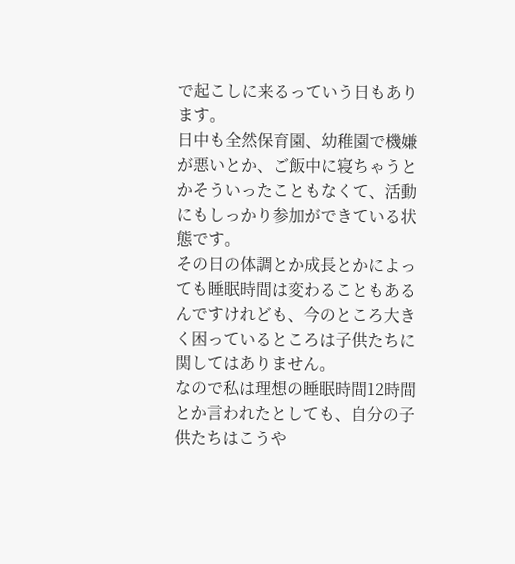で起こしに来るっていう日もあります。
日中も全然保育園、幼稚園で機嫌が悪いとか、ご飯中に寝ちゃうとかそういったこともなくて、活動にもしっかり参加ができている状態です。
その日の体調とか成長とかによっても睡眠時間は変わることもあるんですけれども、今のところ大きく困っているところは子供たちに関してはありません。
なので私は理想の睡眠時間12時間とか言われたとしても、自分の子供たちはこうや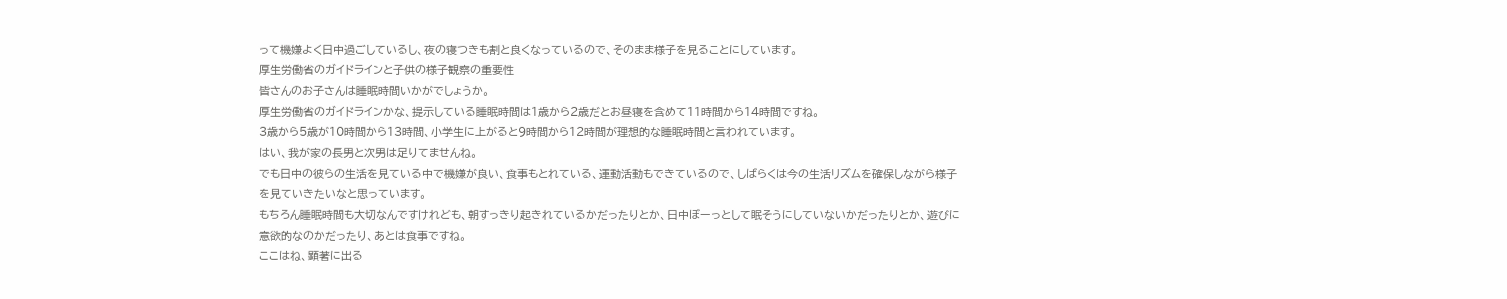って機嫌よく日中過ごしているし、夜の寝つきも割と良くなっているので、そのまま様子を見ることにしています。
厚生労働省のガイドラインと子供の様子観察の重要性
皆さんのお子さんは睡眠時間いかがでしょうか。
厚生労働省のガイドラインかな、提示している睡眠時間は1歳から2歳だとお昼寝を含めて11時間から14時間ですね。
3歳から5歳が10時間から13時間、小学生に上がると9時間から12時間が理想的な睡眠時間と言われています。
はい、我が家の長男と次男は足りてませんね。
でも日中の彼らの生活を見ている中で機嫌が良い、食事もとれている、運動活動もできているので、しばらくは今の生活リズムを確保しながら様子を見ていきたいなと思っています。
もちろん睡眠時間も大切なんですけれども、朝すっきり起きれているかだったりとか、日中ぼーっとして眠そうにしていないかだったりとか、遊びに意欲的なのかだったり、あとは食事ですね。
ここはね、顕著に出る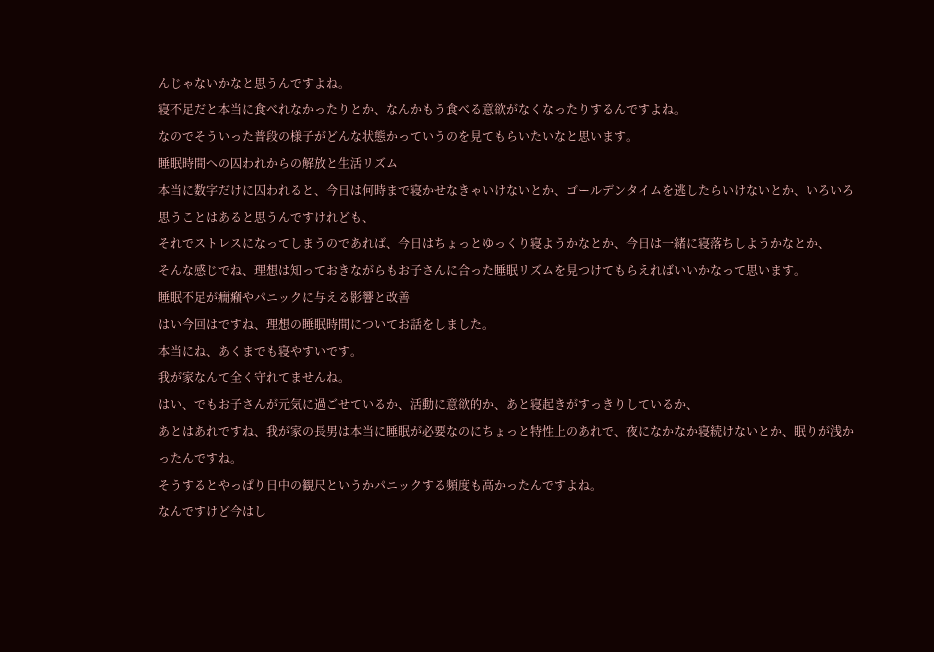んじゃないかなと思うんですよね。
寝不足だと本当に食べれなかったりとか、なんかもう食べる意欲がなくなったりするんですよね。
なのでそういった普段の様子がどんな状態かっていうのを見てもらいたいなと思います。
睡眠時間への囚われからの解放と生活リズム
本当に数字だけに囚われると、今日は何時まで寝かせなきゃいけないとか、ゴールデンタイムを逃したらいけないとか、いろいろ思うことはあると思うんですけれども、
それでストレスになってしまうのであれば、今日はちょっとゆっくり寝ようかなとか、今日は一緒に寝落ちしようかなとか、
そんな感じでね、理想は知っておきながらもお子さんに合った睡眠リズムを見つけてもらえればいいかなって思います。
睡眠不足が癇癪やパニックに与える影響と改善
はい今回はですね、理想の睡眠時間についてお話をしました。
本当にね、あくまでも寝やすいです。
我が家なんて全く守れてませんね。
はい、でもお子さんが元気に過ごせているか、活動に意欲的か、あと寝起きがすっきりしているか、
あとはあれですね、我が家の長男は本当に睡眠が必要なのにちょっと特性上のあれで、夜になかなか寝続けないとか、眠りが浅かったんですね。
そうするとやっぱり日中の観尺というかパニックする頻度も高かったんですよね。
なんですけど今はし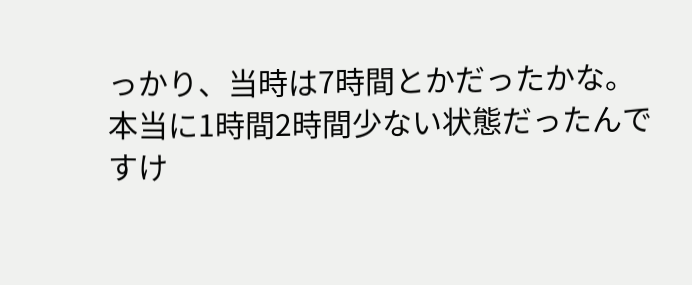っかり、当時は7時間とかだったかな。
本当に1時間2時間少ない状態だったんですけ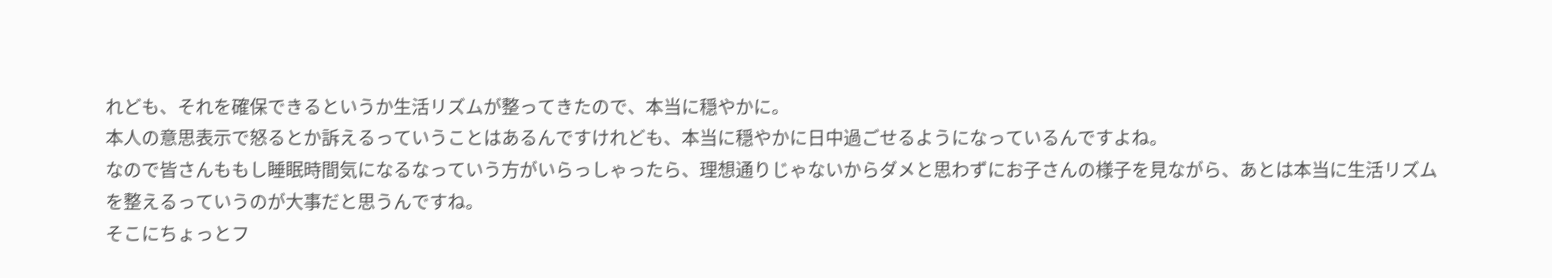れども、それを確保できるというか生活リズムが整ってきたので、本当に穏やかに。
本人の意思表示で怒るとか訴えるっていうことはあるんですけれども、本当に穏やかに日中過ごせるようになっているんですよね。
なので皆さんももし睡眠時間気になるなっていう方がいらっしゃったら、理想通りじゃないからダメと思わずにお子さんの様子を見ながら、あとは本当に生活リズムを整えるっていうのが大事だと思うんですね。
そこにちょっとフ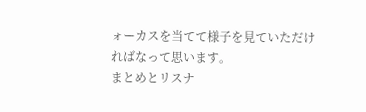ォーカスを当てて様子を見ていただければなって思います。
まとめとリスナ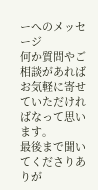ーへのメッセージ
何か質問やご相談があればお気軽に寄せていただければなって思います。
最後まで聞いてくださりありが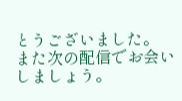とうございました。
また次の配信でお会いしましょう。